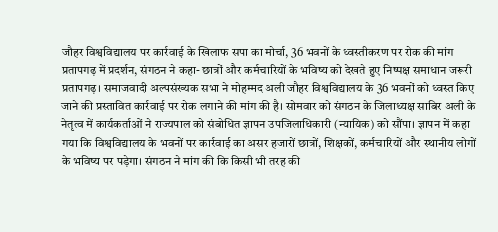जौहर विश्वविद्यालय पर कार्रवाई के खिलाफ सपा का मोर्चा, 36 भवनों के ध्वस्तीकरण पर रोक की मांग
प्रतापगढ़ में प्रदर्शन, संगठन ने कहा- छात्रों और कर्मचारियों के भविष्य को देखते हुए निष्पक्ष समाधान जरूरी
प्रतापगढ़। समाजवादी अल्पसंख्यक सभा ने मोहम्मद अली जौहर विश्वविद्यालय के 36 भवनों को ध्वस्त किए जाने की प्रस्तावित कार्रवाई पर रोक लगाने की मांग की है। सोमवार को संगठन के जिलाध्यक्ष साबिर अली के नेतृत्व में कार्यकर्ताओं ने राज्यपाल को संबोधित ज्ञापन उपजिलाधिकारी (न्यायिक) को सौंपा। ज्ञापन में कहा गया कि विश्वविद्यालय के भवनों पर कार्रवाई का असर हजारों छात्रों, शिक्षकों, कर्मचारियों और स्थानीय लोगों के भविष्य पर पड़ेगा। संगठन ने मांग की कि किसी भी तरह की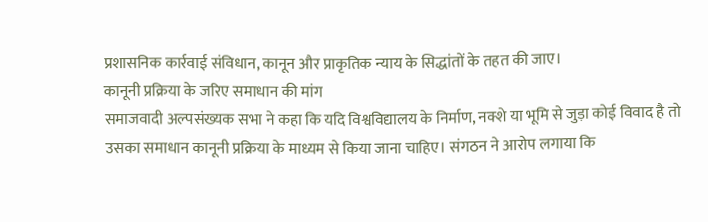प्रशासनिक कार्रवाई संविधान, कानून और प्राकृतिक न्याय के सिद्धांतों के तहत की जाए।
कानूनी प्रक्रिया के जरिए समाधान की मांग
समाजवादी अल्पसंख्यक सभा ने कहा कि यदि विश्वविद्यालय के निर्माण, नक्शे या भूमि से जुड़ा कोई विवाद है तो उसका समाधान कानूनी प्रक्रिया के माध्यम से किया जाना चाहिए। संगठन ने आरोप लगाया कि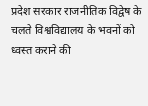प्रदेश सरकार राजनीतिक विद्वेष के चलते विश्वविद्यालय के भवनों को ध्वस्त कराने की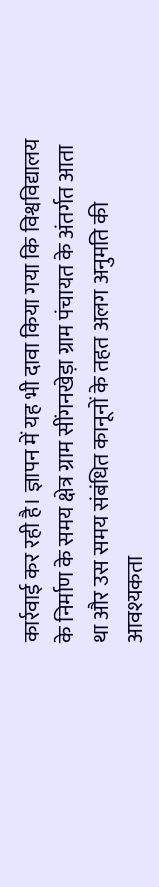कार्रवाई कर रही है। ज्ञापन में यह भी दावा किया गया कि विश्वविद्यालय के निर्माण के समय क्षेत्र ग्राम सींगनखेड़ा ग्राम पंचायत के अंतर्गत आता था और उस समय संबंधित कानूनों के तहत अलग अनुमति की आवश्यकता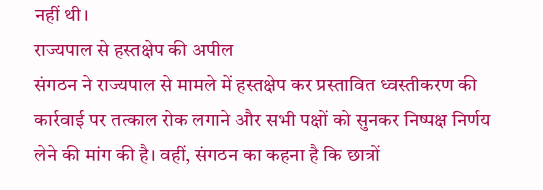नहीं थी।
राज्यपाल से हस्तक्षेप की अपील
संगठन ने राज्यपाल से मामले में हस्तक्षेप कर प्रस्तावित ध्वस्तीकरण की कार्रवाई पर तत्काल रोक लगाने और सभी पक्षों को सुनकर निष्पक्ष निर्णय लेने की मांग की है। वहीं, संगठन का कहना है कि छात्रों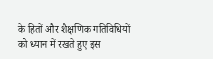के हितों और शैक्षणिक गतिविधियों को ध्यान में रखते हुए इस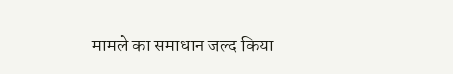मामले का समाधान जल्द किया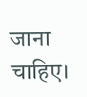जाना चाहिए।